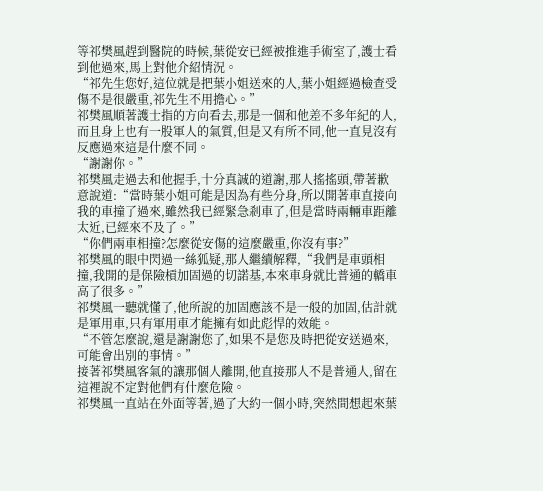等祁樊風趕到醫院的時候,葉從安已經被推進手術室了,護士看到他過來,馬上對他介紹情況。
“祁先生您好,這位就是把葉小姐送來的人,葉小姐經過檢查受傷不是很嚴重,祁先生不用擔心。”
祁樊風順著護士指的方向看去,那是一個和他差不多年紀的人,而且身上也有一股軍人的氣質,但是又有所不同,他一直見沒有反應過來這是什麼不同。
“謝謝你。”
祁樊風走過去和他握手,十分真誠的道謝,那人搖搖頭,帶著歉意說道:“當時葉小姐可能是因為有些分身,所以開著車直接向我的車撞了過來,雖然我已經緊急剎車了,但是當時兩輛車距離太近,已經來不及了。”
“你們兩車相撞?怎麼從安傷的這麼嚴重,你沒有事?”
祁樊風的眼中閃過一絲狐疑,那人繼續解釋,“我們是車頭相撞,我開的是保險槓加固過的切諾基,本來車身就比普通的轎車高了很多。”
祁樊風一聽就懂了,他所說的加固應該不是一般的加固,估計就是軍用車,只有軍用車才能擁有如此彪悍的效能。
“不管怎麼說,還是謝謝您了,如果不是您及時把從安送過來,可能會出別的事情。”
接著祁樊風客氣的讓那個人離開,他直接那人不是普通人,留在這裡說不定對他們有什麼危險。
祁樊風一直站在外面等著,過了大約一個小時,突然間想起來葉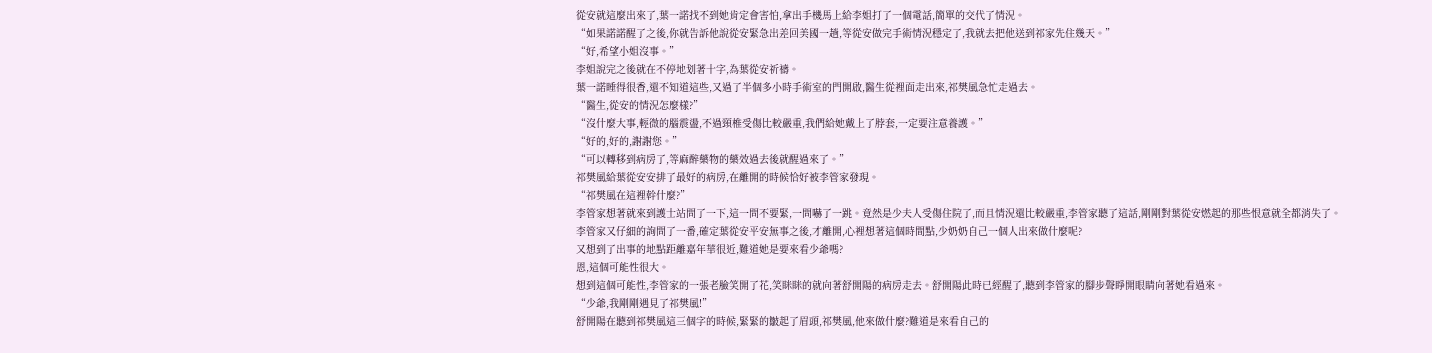從安就這麼出來了,葉一諾找不到她肯定會害怕,拿出手機馬上給李姐打了一個電話,簡單的交代了情況。
“如果諾諾醒了之後,你就告訴他說從安緊急出差回美國一趟,等從安做完手術情況穩定了,我就去把他送到祁家先住幾天。”
“好,希望小姐沒事。”
李姐說完之後就在不停地划著十字,為葉從安祈禱。
葉一諾睡得很香,還不知道這些,又過了半個多小時手術室的門開啟,醫生從裡面走出來,祁樊風急忙走過去。
“醫生,從安的情況怎麼樣?”
“沒什麼大事,輕微的腦震盪,不過頸椎受傷比較嚴重,我們給她戴上了脖套,一定要注意養護。”
“好的,好的,謝謝您。”
“可以轉移到病房了,等麻醉藥物的藥效過去後就醒過來了。”
祁樊風給葉從安安排了最好的病房,在離開的時候恰好被李管家發現。
“祁樊風在這裡幹什麼?”
李管家想著就來到護士站問了一下,這一問不要緊,一問嚇了一跳。竟然是少夫人受傷住院了,而且情況還比較嚴重,李管家聽了這話,剛剛對葉從安燃起的那些恨意就全都消失了。
李管家又仔細的詢問了一番,確定葉從安平安無事之後,才離開,心裡想著這個時間點,少奶奶自己一個人出來做什麼呢?
又想到了出事的地點距離嘉年華很近,難道她是要來看少爺嗎?
恩,這個可能性很大。
想到這個可能性,李管家的一張老臉笑開了花,笑眯眯的就向著舒開陽的病房走去。舒開陽此時已經醒了,聽到李管家的腳步聲睜開眼睛向著她看過來。
“少爺,我剛剛遇見了祁樊風!”
舒開陽在聽到祁樊風這三個字的時候,緊緊的皺起了眉頭,祁樊風,他來做什麼?難道是來看自己的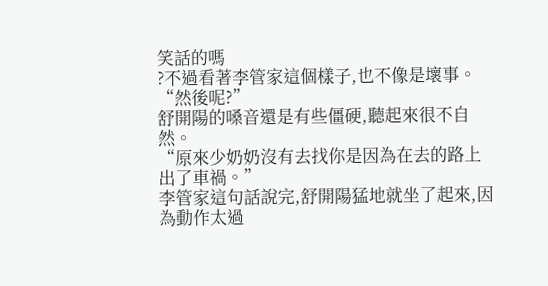笑話的嗎
?不過看著李管家這個樣子,也不像是壞事。
“然後呢?”
舒開陽的嗓音還是有些僵硬,聽起來很不自然。
“原來少奶奶沒有去找你是因為在去的路上出了車禍。”
李管家這句話說完,舒開陽猛地就坐了起來,因為動作太過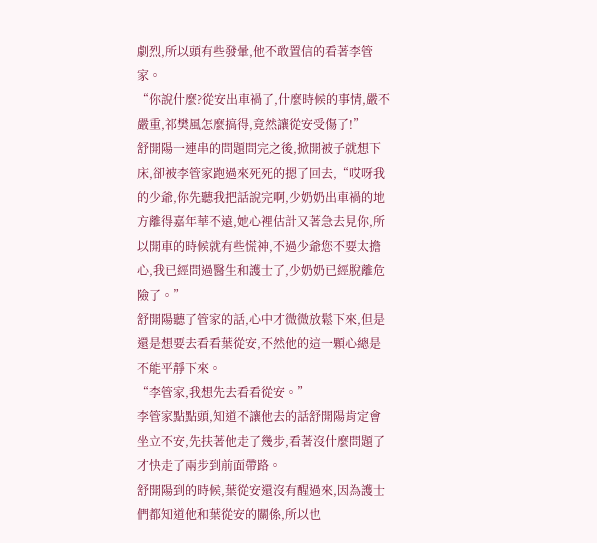劇烈,所以頭有些發暈,他不敢置信的看著李管家。
“你說什麼?從安出車禍了,什麼時候的事情,嚴不嚴重,祁樊風怎麼搞得,竟然讓從安受傷了!”
舒開陽一連串的問題問完之後,掀開被子就想下床,卻被李管家跑過來死死的摁了回去,“哎呀我的少爺,你先聽我把話說完啊,少奶奶出車禍的地方離得嘉年華不遠,她心裡估計又著急去見你,所以開車的時候就有些慌神,不過少爺您不要太擔心,我已經問過醫生和護士了,少奶奶已經脫離危險了。”
舒開陽聽了管家的話,心中才微微放鬆下來,但是還是想要去看看葉從安,不然他的這一顆心總是不能平靜下來。
“李管家,我想先去看看從安。”
李管家點點頭,知道不讓他去的話舒開陽肯定會坐立不安,先扶著他走了幾步,看著沒什麼問題了才快走了兩步到前面帶路。
舒開陽到的時候,葉從安還沒有醒過來,因為護士們都知道他和葉從安的關係,所以也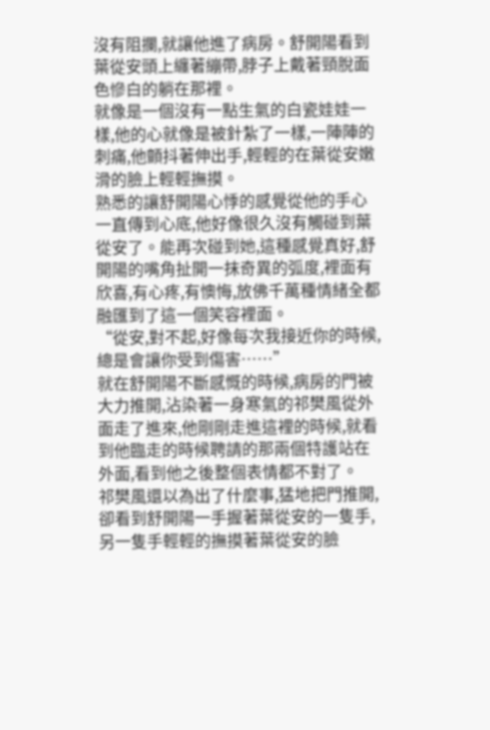沒有阻攔,就讓他進了病房。舒開陽看到葉從安頭上纏著繃帶,脖子上戴著頸脫面色慘白的躺在那裡。
就像是一個沒有一點生氣的白瓷娃娃一樣,他的心就像是被針紮了一樣,一陣陣的刺痛,他顫抖著伸出手,輕輕的在葉從安嫩滑的臉上輕輕撫摸。
熟悉的讓舒開陽心悸的感覺從他的手心一直傳到心底,他好像很久沒有觸碰到葉從安了。能再次碰到她,這種感覺真好,舒開陽的嘴角扯開一抹奇異的弧度,裡面有欣喜,有心疼,有懊悔,放佛千萬種情緒全都融匯到了這一個笑容裡面。
“從安,對不起,好像每次我接近你的時候,總是會讓你受到傷害……”
就在舒開陽不斷感慨的時候,病房的門被大力推開,沾染著一身寒氣的祁樊風從外面走了進來,他剛剛走進這裡的時候,就看到他臨走的時候聘請的那兩個特護站在外面,看到他之後整個表情都不對了。
祁樊風還以為出了什麼事,猛地把門推開,卻看到舒開陽一手握著葉從安的一隻手,另一隻手輕輕的撫摸著葉從安的臉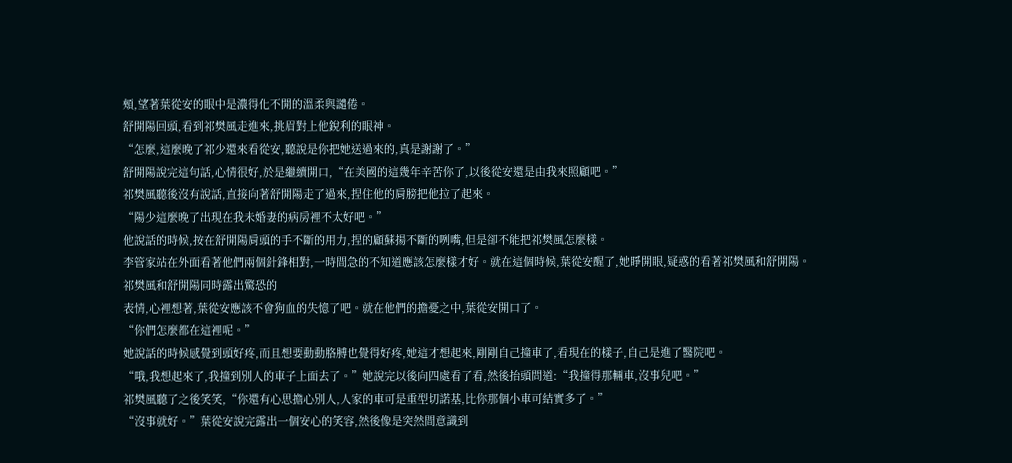頰,望著葉從安的眼中是濃得化不開的溫柔與譴倦。
舒開陽回頭,看到祁樊風走進來,挑眉對上他銳利的眼神。
“怎麼,這麼晚了祁少還來看從安,聽說是你把她送過來的,真是謝謝了。”
舒開陽說完這句話,心情很好,於是繼續開口,“在美國的這幾年辛苦你了,以後從安還是由我來照顧吧。”
祁樊風聽後沒有說話,直接向著舒開陽走了過來,捏住他的肩膀把他拉了起來。
“陽少這麼晚了出現在我未婚妻的病房裡不太好吧。”
他說話的時候,按在舒開陽肩頭的手不斷的用力,捏的顧蘇揚不斷的咧嘴,但是卻不能把祁樊風怎麼樣。
李管家站在外面看著他們兩個針鋒相對,一時間急的不知道應該怎麼樣才好。就在這個時候,葉從安醒了,她睜開眼,疑惑的看著祁樊風和舒開陽。
祁樊風和舒開陽同時露出驚恐的
表情,心裡想著,葉從安應該不會狗血的失憶了吧。就在他們的擔憂之中,葉從安開口了。
“你們怎麼都在這裡呢。”
她說話的時候感覺到頭好疼,而且想要動動胳膊也覺得好疼,她這才想起來,剛剛自己撞車了,看現在的樣子,自己是進了醫院吧。
“哦,我想起來了,我撞到別人的車子上面去了。”她說完以後向四處看了看,然後抬頭問道:“我撞得那輛車,沒事兒吧。”
祁樊風聽了之後笑笑,“你還有心思擔心別人,人家的車可是重型切諾基,比你那個小車可結實多了。”
“沒事就好。”葉從安說完露出一個安心的笑容,然後像是突然間意識到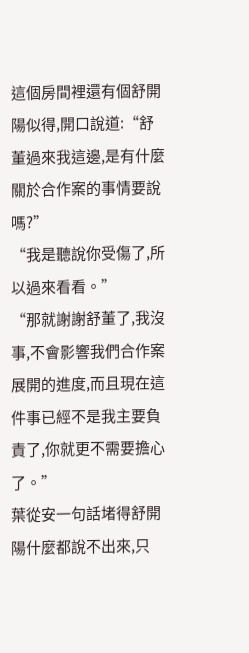這個房間裡還有個舒開陽似得,開口說道:“舒董過來我這邊,是有什麼關於合作案的事情要說嗎?”
“我是聽說你受傷了,所以過來看看。”
“那就謝謝舒董了,我沒事,不會影響我們合作案展開的進度,而且現在這件事已經不是我主要負責了,你就更不需要擔心了。”
葉從安一句話堵得舒開陽什麼都說不出來,只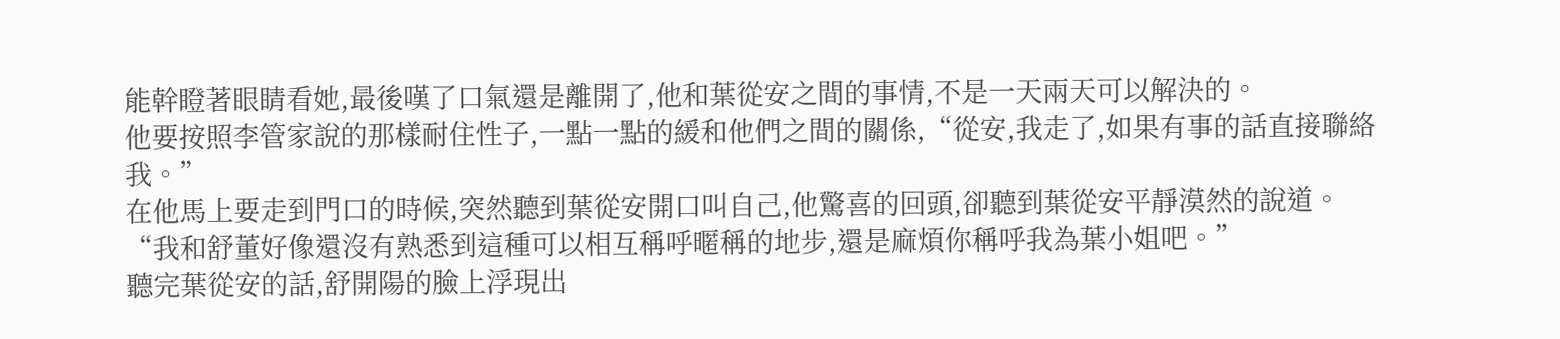能幹瞪著眼睛看她,最後嘆了口氣還是離開了,他和葉從安之間的事情,不是一天兩天可以解決的。
他要按照李管家說的那樣耐住性子,一點一點的緩和他們之間的關係,“從安,我走了,如果有事的話直接聯絡我。”
在他馬上要走到門口的時候,突然聽到葉從安開口叫自己,他驚喜的回頭,卻聽到葉從安平靜漠然的說道。
“我和舒董好像還沒有熟悉到這種可以相互稱呼暱稱的地步,還是麻煩你稱呼我為葉小姐吧。”
聽完葉從安的話,舒開陽的臉上浮現出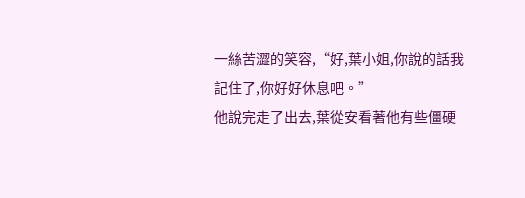一絲苦澀的笑容,“好,葉小姐,你說的話我記住了,你好好休息吧。”
他說完走了出去,葉從安看著他有些僵硬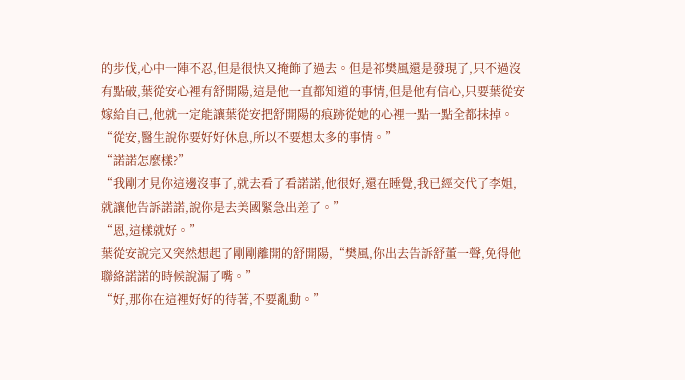的步伐,心中一陣不忍,但是很快又掩飾了過去。但是祁樊風還是發現了,只不過沒有點破,葉從安心裡有舒開陽,這是他一直都知道的事情,但是他有信心,只要葉從安嫁給自己,他就一定能讓葉從安把舒開陽的痕跡從她的心裡一點一點全都抹掉。
“從安,醫生說你要好好休息,所以不要想太多的事情。”
“諾諾怎麼樣?”
“我剛才見你這邊沒事了,就去看了看諾諾,他很好,還在睡覺,我已經交代了李姐,就讓他告訴諾諾,說你是去美國緊急出差了。”
“恩,這樣就好。”
葉從安說完又突然想起了剛剛離開的舒開陽,“樊風,你出去告訴舒董一聲,免得他聯絡諾諾的時候說漏了嘴。”
“好,那你在這裡好好的待著,不要亂動。”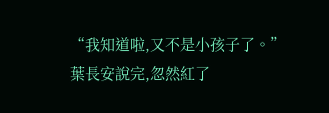“我知道啦,又不是小孩子了。”
葉長安說完,忽然紅了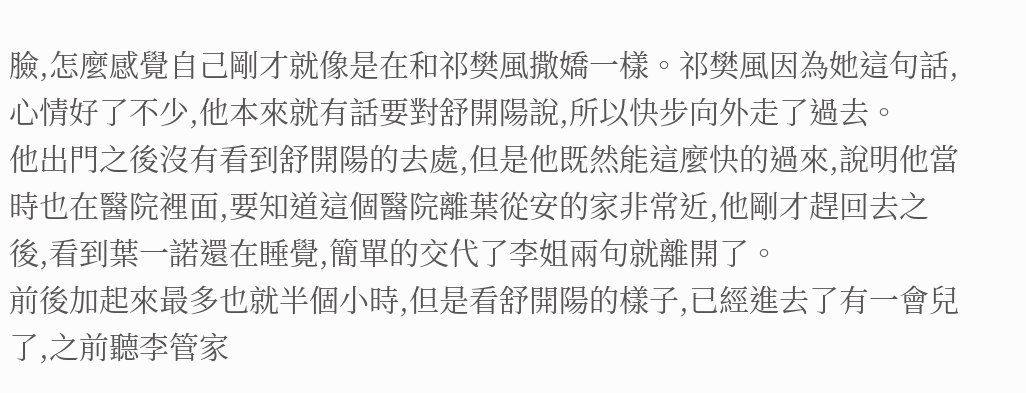臉,怎麼感覺自己剛才就像是在和祁樊風撒嬌一樣。祁樊風因為她這句話,心情好了不少,他本來就有話要對舒開陽說,所以快步向外走了過去。
他出門之後沒有看到舒開陽的去處,但是他既然能這麼快的過來,說明他當時也在醫院裡面,要知道這個醫院離葉從安的家非常近,他剛才趕回去之後,看到葉一諾還在睡覺,簡單的交代了李姐兩句就離開了。
前後加起來最多也就半個小時,但是看舒開陽的樣子,已經進去了有一會兒了,之前聽李管家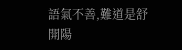語氣不善,難道是舒開陽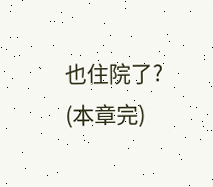也住院了?
(本章完)